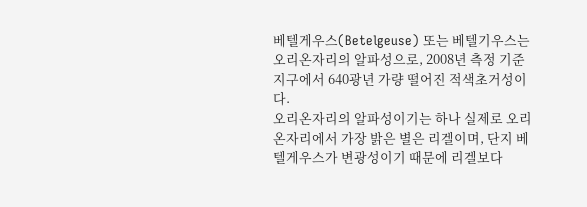베텔게우스(Betelgeuse) 또는 베텔기우스는 오리온자리의 알파성으로, 2008년 측정 기준 지구에서 640광년 가량 떨어진 적색초거성이다.
오리온자리의 알파성이기는 하나 실제로 오리온자리에서 가장 밝은 별은 리겔이며, 단지 베텔게우스가 변광성이기 때문에 리겔보다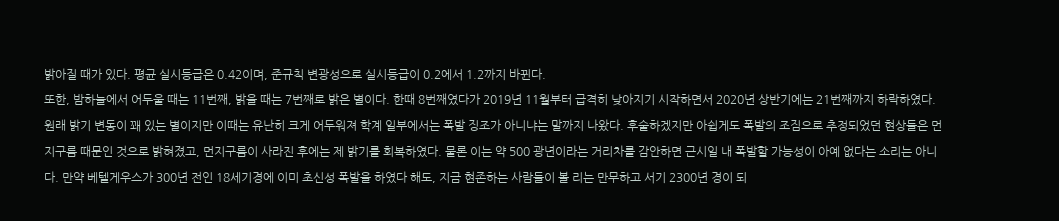밝아질 때가 있다. 평균 실시등급은 0.42이며, 준규칙 변광성으로 실시등급이 0.2에서 1.2까지 바뀐다.
또한, 밤하늘에서 어두울 때는 11번째, 밝을 때는 7번째로 밝은 별이다. 한때 8번째였다가 2019년 11월부터 급격히 낮아지기 시작하면서 2020년 상반기에는 21번째까지 하락하였다. 원래 밝기 변동이 꽤 있는 별이지만 이때는 유난히 크게 어두워져 학계 일부에서는 폭발 징조가 아니냐는 말까지 나왔다. 후술하겠지만 아쉽게도 폭발의 조짐으로 추정되었던 현상들은 먼지구름 때문인 것으로 밝혀졌고, 먼지구름이 사라진 후에는 제 밝기를 회복하였다. 물론 이는 약 500 광년이라는 거리차를 감안하면 근시일 내 폭발할 가능성이 아예 없다는 소리는 아니다. 만약 베텔게우스가 300년 전인 18세기경에 이미 초신성 폭발을 하였다 해도, 지금 현존하는 사람들이 볼 리는 만무하고 서기 2300년 경이 되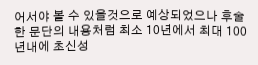어서야 볼 수 있을것으로 예상되었으나 후술한 문단의 내용처럼 최소 10년에서 최대 100년내에 초신성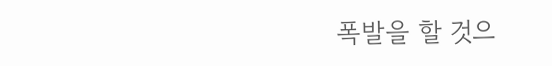폭발을 할 것으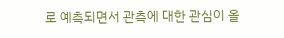로 예측되면서 관측에 대한 관심이 올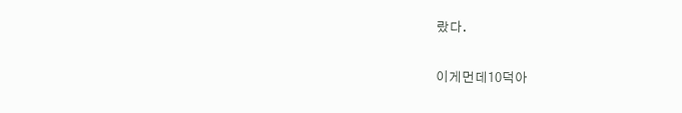랐다.

이게먼데10덕아